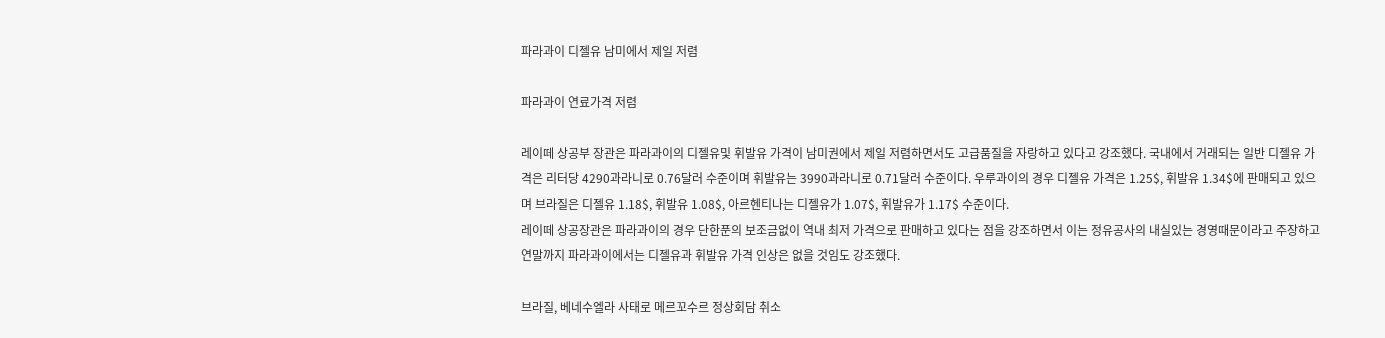파라과이 디젤유 남미에서 제일 저렴

파라과이 연료가격 저렴

레이떼 상공부 장관은 파라과이의 디젤유및 휘발유 가격이 남미권에서 제일 저렴하면서도 고급품질을 자랑하고 있다고 강조했다. 국내에서 거래되는 일반 디젤유 가격은 리터당 4290과라니로 0.76달러 수준이며 휘발유는 3990과라니로 0.71달러 수준이다. 우루과이의 경우 디젤유 가격은 1.25$, 휘발유 1.34$에 판매되고 있으며 브라질은 디젤유 1.18$, 휘발유 1.08$, 아르헨티나는 디젤유가 1.07$, 휘발유가 1.17$ 수준이다.
레이떼 상공장관은 파라과이의 경우 단한푼의 보조금없이 역내 최저 가격으로 판매하고 있다는 점을 강조하면서 이는 정유공사의 내실있는 경영때문이라고 주장하고 연말까지 파라과이에서는 디젤유과 휘발유 가격 인상은 없을 것임도 강조했다.

브라질, 베네수엘라 사태로 메르꼬수르 정상회담 취소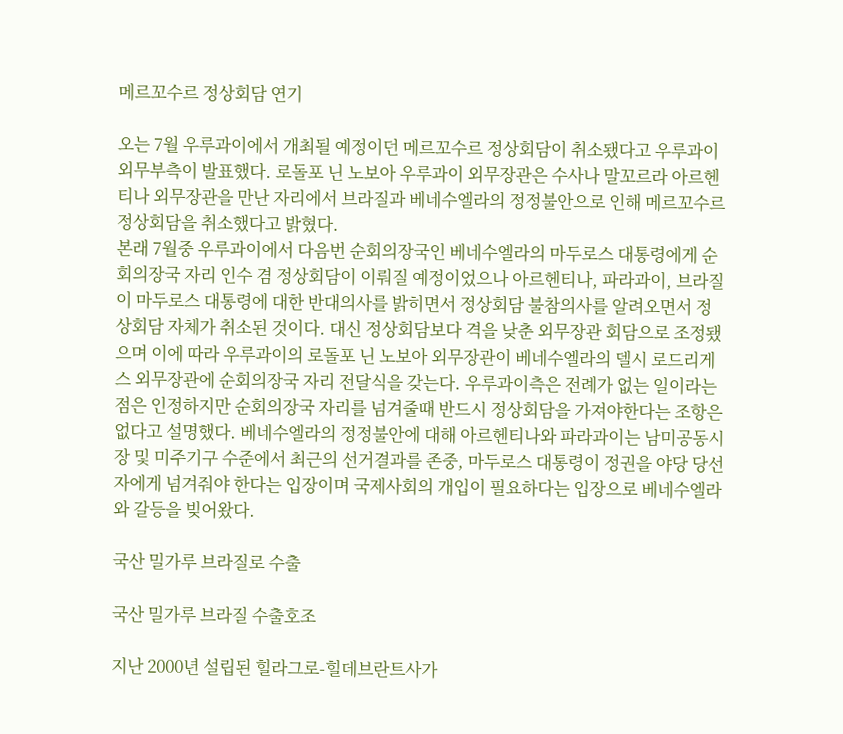메르꼬수르 정상회담 연기

오는 7월 우루과이에서 개최될 예정이던 메르꼬수르 정상회담이 취소됐다고 우루과이 외무부측이 발표했다. 로돌포 닌 노보아 우루과이 외무장관은 수사나 말꼬르라 아르헨티나 외무장관을 만난 자리에서 브라질과 베네수엘라의 정정불안으로 인해 메르꼬수르 정상회담을 취소했다고 밝혔다.
본래 7월중 우루과이에서 다음번 순회의장국인 베네수엘라의 마두로스 대통령에게 순회의장국 자리 인수 겸 정상회담이 이뤄질 예정이었으나 아르헨티나, 파라과이, 브라질이 마두로스 대통령에 대한 반대의사를 밝히면서 정상회담 불참의사를 알려오면서 정상회담 자체가 취소된 것이다. 대신 정상회담보다 격을 낮춘 외무장관 회담으로 조정됐으며 이에 따라 우루과이의 로돌포 닌 노보아 외무장관이 베네수엘라의 델시 로드리게스 외무장관에 순회의장국 자리 전달식을 갖는다. 우루과이측은 전례가 없는 일이라는 점은 인정하지만 순회의장국 자리를 넘겨줄때 반드시 정상회담을 가져야한다는 조항은 없다고 설명했다. 베네수엘라의 정정불안에 대해 아르헨티나와 파라과이는 남미공동시장 및 미주기구 수준에서 최근의 선거결과를 존중, 마두로스 대통령이 정권을 야당 당선자에게 넘겨줘야 한다는 입장이며 국제사회의 개입이 필요하다는 입장으로 베네수엘라와 갈등을 빚어왔다.

국산 밀가루 브라질로 수출

국산 밀가루 브라질 수출호조

지난 2000년 설립된 힐라그로-힐데브란트사가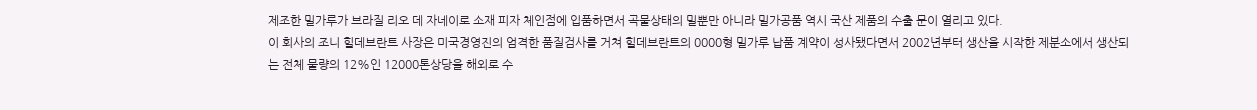제조한 밀가루가 브라질 리오 데 자네이로 소재 피자 체인점에 입품하면서 곡물상태의 밀뿐만 아니라 밀가공품 역시 국산 제품의 수출 문이 열리고 있다.
이 회사의 조니 힐데브란트 사장은 미국경영진의 엄격한 품질검사를 거쳐 힐데브란트의 0000형 밀가루 납품 계약이 성사됐다면서 2002년부터 생산을 시작한 제분소에서 생산되는 전체 물량의 12%인 12000톤상당을 해외로 수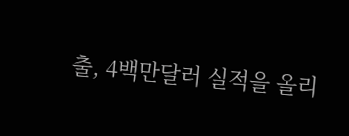출, 4백만달러 실적을 올리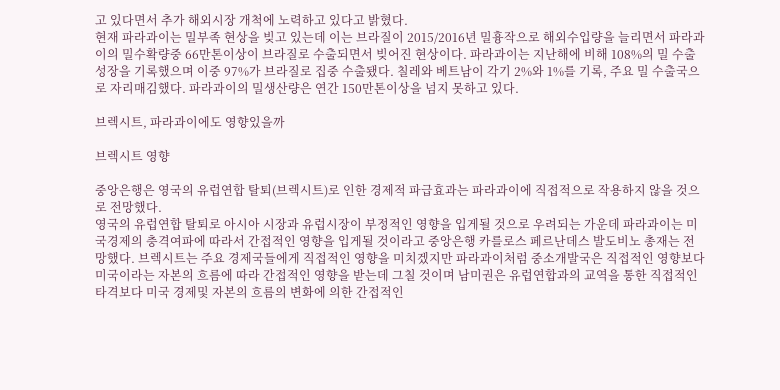고 있다면서 추가 해외시장 개척에 노력하고 있다고 밝혔다.
현재 파라과이는 밀부족 현상을 빚고 있는데 이는 브라질이 2015/2016년 밀흉작으로 해외수입량을 늘리면서 파라과이의 밀수확량중 66만톤이상이 브라질로 수출되면서 빚어진 현상이다. 파라과이는 지난해에 비해 108%의 밀 수출 성장을 기록했으며 이중 97%가 브라질로 집중 수출됐다. 칠레와 베트남이 각기 2%와 1%를 기록, 주요 밀 수출국으로 자리매김했다. 파라과이의 밀생산량은 연간 150만톤이상을 넘지 못하고 있다.

브렉시트, 파라과이에도 영향있을까

브렉시트 영향

중앙은행은 영국의 유럽연합 탈퇴(브렉시트)로 인한 경제적 파급효과는 파라과이에 직접적으로 작용하지 않을 것으로 전망했다.
영국의 유럽연합 탈퇴로 아시아 시장과 유럽시장이 부정적인 영향을 입게될 것으로 우려되는 가운데 파라과이는 미국경제의 충격여파에 따라서 간접적인 영향을 입게될 것이라고 중앙은행 카를로스 페르난데스 발도비노 총재는 전망했다. 브렉시트는 주요 경제국들에게 직접적인 영향을 미치겠지만 파라과이처럼 중소개발국은 직접적인 영향보다 미국이라는 자본의 흐름에 따라 간접적인 영향을 받는데 그칠 것이며 남미권은 유럽연합과의 교역을 통한 직접적인 타격보다 미국 경제및 자본의 흐름의 변화에 의한 간접적인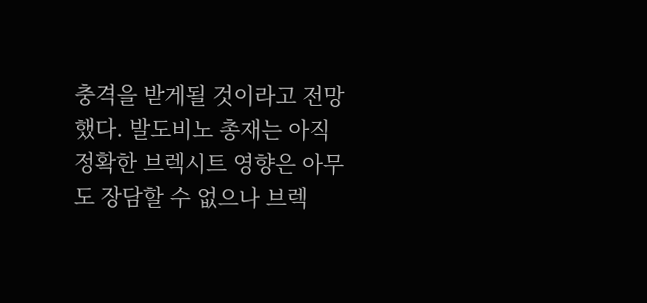충격을 받게될 것이라고 전망했다. 발도비노 총재는 아직 정확한 브렉시트 영향은 아무도 장담할 수 없으나 브렉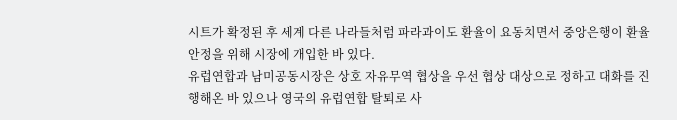시트가 확정된 후 세계 다른 나라들처럼 파라과이도 환율이 요동치면서 중앙은행이 환율 안정을 위해 시장에 개입한 바 있다.
유럽연합과 남미공동시장은 상호 자유무역 협상을 우선 협상 대상으로 정하고 대화를 진행해온 바 있으나 영국의 유럽연합 탈퇴로 사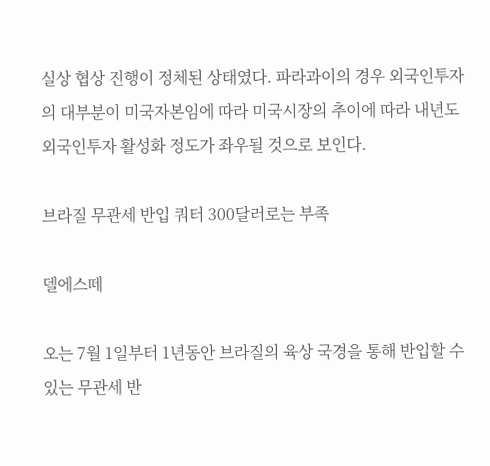실상 협상 진행이 정체된 상태였다. 파라과이의 경우 외국인투자의 대부분이 미국자본임에 따라 미국시장의 추이에 따라 내년도 외국인투자 활성화 정도가 좌우될 것으로 보인다.

브라질 무관세 반입 쿼터 300달러로는 부족

델에스떼

오는 7월 1일부터 1년동안 브라질의 육상 국경을 통해 반입할 수 있는 무관세 반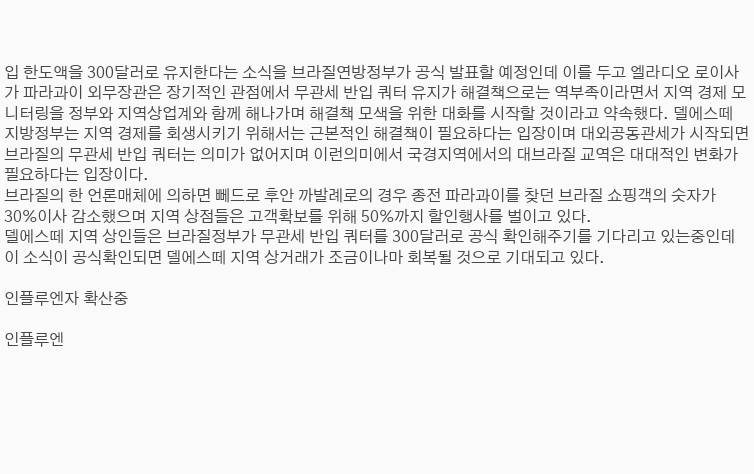입 한도액을 300달러로 유지한다는 소식을 브라질연방정부가 공식 발표할 예정인데 이를 두고 엘라디오 로이사가 파라과이 외무장관은 장기적인 관점에서 무관세 반입 쿼터 유지가 해결책으로는 역부족이라면서 지역 경제 모니터링을 정부와 지역상업계와 함께 해나가며 해결책 모색을 위한 대화를 시작할 것이라고 약속했다. 델에스떼 지방정부는 지역 경제를 회생시키기 위해서는 근본적인 해결책이 필요하다는 입장이며 대외공동관세가 시작되면 브라질의 무관세 반입 쿼터는 의미가 없어지며 이런의미에서 국경지역에서의 대브라질 교역은 대대적인 변화가 필요하다는 입장이다.
브라질의 한 언론매체에 의하면 뻬드로 후안 까발례로의 경우 종전 파라과이를 찾던 브라질 쇼핑객의 숫자가 30%이사 감소했으며 지역 상점들은 고객확보를 위해 50%까지 할인행사를 벌이고 있다.
델에스떼 지역 상인들은 브라질정부가 무관세 반입 쿼터를 300달러로 공식 확인해주기를 기다리고 있는중인데 이 소식이 공식확인되면 델에스떼 지역 상거래가 조금이나마 회복될 것으로 기대되고 있다.

인플루엔자 확산중

인플루엔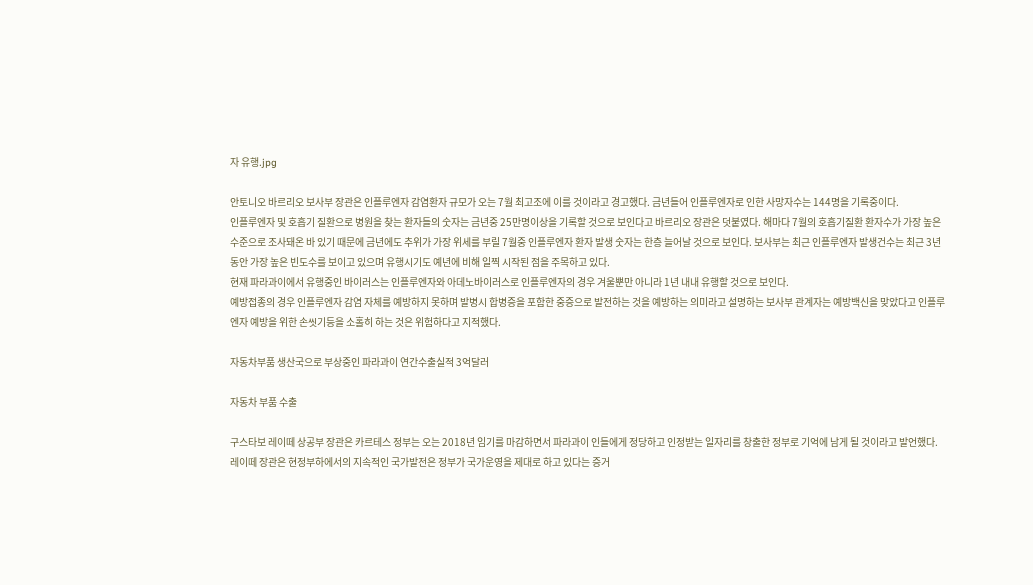자 유행.jpg

안토니오 바르리오 보사부 장관은 인플루엔자 감염환자 규모가 오는 7월 최고조에 이를 것이라고 경고했다. 금년들어 인플루엔자로 인한 사망자수는 144명을 기록중이다.
인플루엔자 및 호흡기 질환으로 병원을 찾는 환자들의 숫자는 금년중 25만명이상을 기록할 것으로 보인다고 바르리오 장관은 덧붙였다. 해마다 7월의 호흡기질환 환자수가 가장 높은 수준으로 조사돼온 바 있기 때문에 금년에도 추위가 가장 위세를 부릴 7월중 인플루엔자 환자 발생 숫자는 한층 늘어날 것으로 보인다. 보사부는 최근 인플루엔자 발생건수는 최근 3년동안 가장 높은 빈도수를 보이고 있으며 유행시기도 예년에 비해 일찍 시작된 점을 주목하고 있다.
현재 파라과이에서 유행중인 바이러스는 인플루엔자와 아데노바이러스로 인플루엔자의 경우 겨울뿐만 아니라 1년 내내 유행할 것으로 보인다.
예방접종의 경우 인플루엔자 감염 자체를 예방하지 못하며 발병시 합병증을 포함한 중증으로 발전하는 것을 예방하는 의미라고 설명하는 보사부 관계자는 예방백신을 맞았다고 인플루엔자 예방을 위한 손씻기등을 소홀히 하는 것은 위험하다고 지적했다.

자동차부품 생산국으로 부상중인 파라과이 연간수출실적 3억달러

자동차 부품 수출

구스타보 레이떼 상공부 장관은 카르테스 정부는 오는 2018년 임기를 마감하면서 파라과이 인들에게 정당하고 인정받는 일자리를 창출한 정부로 기억에 남게 될 것이라고 발언했다. 레이떼 장관은 현정부하에서의 지속적인 국가발전은 정부가 국가운영을 제대로 하고 있다는 증거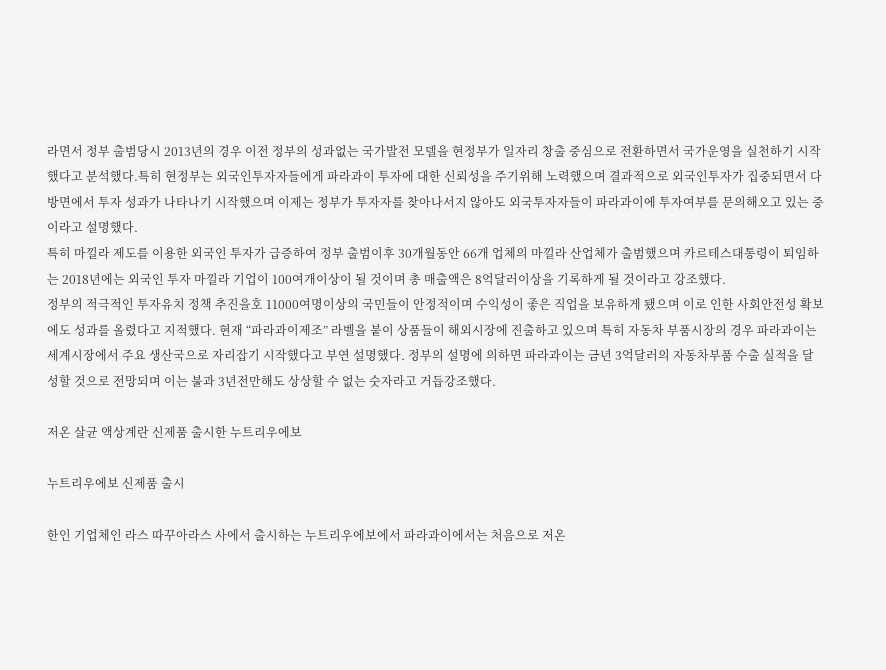라면서 정부 출범당시 2013년의 경우 이전 정부의 성과없는 국가발전 모델을 현정부가 일자리 창출 중심으로 전환하면서 국가운영을 실천하기 시작했다고 분석했다.특히 현정부는 외국인투자자들에게 파라과이 투자에 대한 신뢰성을 주기위해 노력했으며 결과적으로 외국인투자가 집중되면서 다방면에서 투자 성과가 나타나기 시작했으며 이제는 정부가 투자자를 찾아나서지 않아도 외국투자자들이 파라과이에 투자여부를 문의해오고 있는 중이라고 설명했다.
특히 마낄라 제도를 이용한 외국인 투자가 급증하여 정부 출범이후 30개월동안 66개 업체의 마낄라 산업체가 출범했으며 카르테스대통령이 퇴임하는 2018년에는 외국인 투자 마낄라 기업이 100여개이상이 될 것이며 총 매출액은 8억달러이상을 기록하게 될 것이라고 강조했다.
정부의 적극적인 투자유치 정책 추진을호 11000여명이상의 국민들이 안정적이며 수익성이 좋은 직업을 보유하게 됐으며 이로 인한 사회안전성 확보에도 성과를 올렸다고 지적했다. 현재 “파라과이제조” 라벨을 붙이 상품들이 해외시장에 진출하고 있으며 특히 자동차 부품시장의 경우 파라과이는 세계시장에서 주요 생산국으로 자리잡기 시작했다고 부연 설명했다. 정부의 설명에 의하면 파라과이는 금년 3억달러의 자동차부품 수출 실적을 달성할 것으로 전망되며 이는 불과 3년전만해도 상상할 수 없는 숫자라고 거듭강조했다.

저온 살균 액상계란 신제품 출시한 누트리우에보

누트리우에보 신제품 출시

한인 기업체인 라스 따꾸아라스 사에서 출시하는 누트리우에보에서 파라과이에서는 처음으로 저온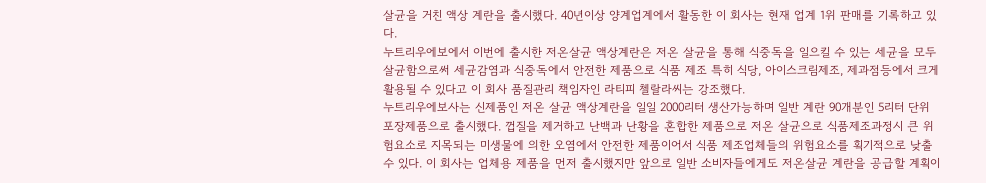살균을 거친 액상 계란을 출시했다. 40년이상 양계업계에서 활동한 이 회사는 현재 업계 1위 판매를 기록하고 있다.
누트리우에보에서 이번에 출시한 저온살균 액상계란은 저온 살균을 통해 식중독을 일으킬 수 있는 세균을 모두 살균함으로써 세균감염과 식중독에서 안전한 제품으로 식품 제조 특히 식당, 아이스크림제조, 제과점등에서 크게 활용될 수 있다고 이 회사 품질관리 책임자인 라티피 첼랄라씨는 강조했다.
누트리우에보사는 신제품인 저온 살균 액상계란을 일일 2000리터 생산가능하며 일반 계란 90개분인 5리터 단위 포장제품으로 출시했다. 껍질을 제거하고 난백과 난황을 혼합한 제품으로 저온 살균으로 식품제조과정시 큰 위험요소로 지목되는 미생물에 의한 오염에서 안전한 제품이어서 식품 제조업체들의 위험요소를 획기적으로 낮출 수 있다. 이 회사는 업체용 제품을 먼저 출시했지만 앞으로 일반 소비자들에게도 저온살균 계란을 공급할 계획이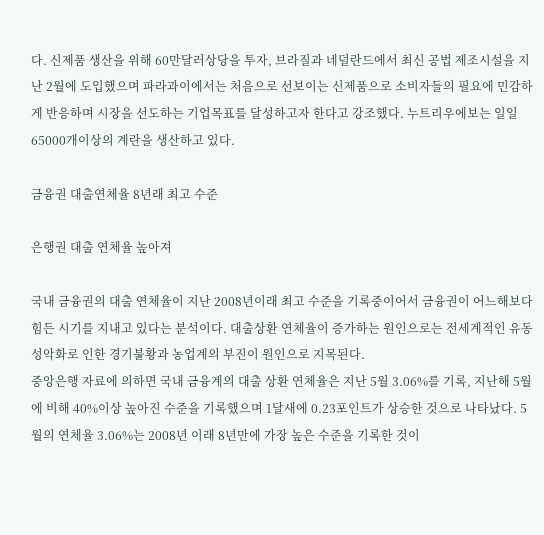다. 신제품 생산을 위해 60만달러상당을 투자, 브라질과 네덜란드에서 최신 공법 제조시설을 지난 2월에 도입했으며 파라과이에서는 처음으로 선보이는 신제품으로 소비자들의 필요에 민감하게 반응하며 시장을 선도하는 기업목표를 달성하고자 한다고 강조했다. 누트리우에보는 일일 65000개이상의 계란을 생산하고 있다.

금융권 대출연체율 8년래 최고 수준

은행권 대출 연체율 높아져

국내 금융권의 대출 연체율이 지난 2008년이래 최고 수준을 기록중이어서 금융권이 어느해보다 힘든 시기를 지내고 있다는 분석이다. 대출상환 연체율이 증가하는 원인으로는 전세계적인 유동성악화로 인한 경기불황과 농업계의 부진이 원인으로 지목된다.
중앙은행 자료에 의하면 국내 금융계의 대출 상환 연체율은 지난 5월 3.06%를 기록, 지난해 5월에 비해 40%이상 높아진 수준을 기록했으며 1달새에 0.23포인트가 상승한 것으로 나타났다. 5월의 연체율 3.06%는 2008년 이래 8년만에 가장 높은 수준을 기록한 것이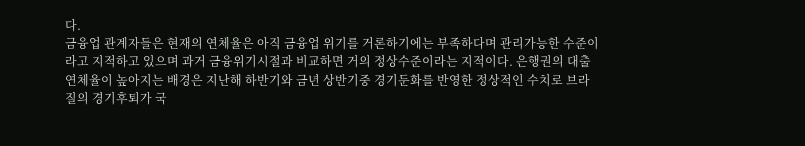다.
금융업 관계자들은 현재의 연체율은 아직 금융업 위기를 거론하기에는 부족하다며 관리가능한 수준이라고 지적하고 있으며 과거 금융위기시절과 비교하면 거의 정상수준이라는 지적이다. 은행권의 대출 연체율이 높아지는 배경은 지난해 하반기와 금년 상반기중 경기둔화를 반영한 정상적인 수치로 브라질의 경기후퇴가 국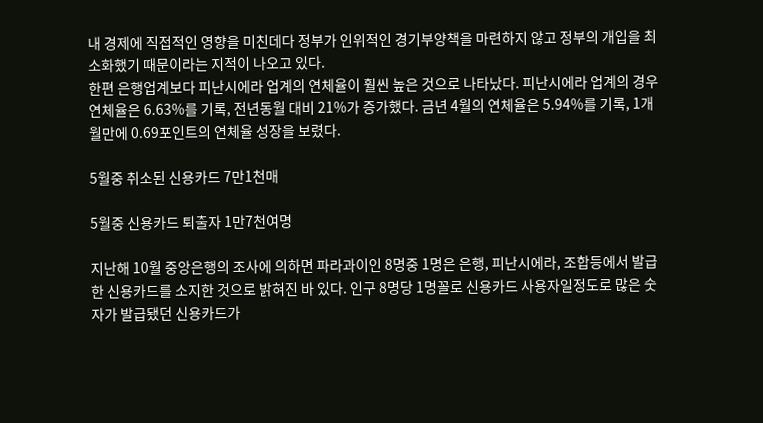내 경제에 직접적인 영향을 미친데다 정부가 인위적인 경기부양책을 마련하지 않고 정부의 개입을 최소화했기 때문이라는 지적이 나오고 있다.
한편 은행업계보다 피난시에라 업계의 연체율이 훨씬 높은 것으로 나타났다. 피난시에라 업계의 경우 연체율은 6.63%를 기록, 전년동월 대비 21%가 증가했다. 금년 4월의 연체율은 5.94%를 기록, 1개월만에 0.69포인트의 연체율 성장을 보렸다.

5월중 취소된 신용카드 7만1천매

5월중 신용카드 퇴출자 1만7천여명

지난해 10월 중앙은행의 조사에 의하면 파라과이인 8명중 1명은 은행, 피난시에라, 조합등에서 발급한 신용카드를 소지한 것으로 밝혀진 바 있다. 인구 8명당 1명꼴로 신용카드 사용자일정도로 많은 숫자가 발급됐던 신용카드가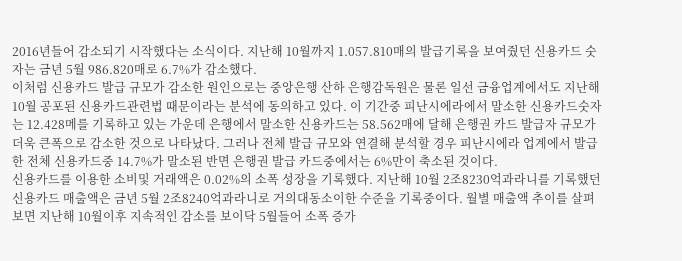2016년들어 감소되기 시작했다는 소식이다. 지난해 10월까지 1.057.810매의 발급기록을 보여줬던 신용카드 숫자는 금년 5월 986.820매로 6.7%가 감소했다.
이처럼 신용카드 발급 규모가 감소한 원인으로는 중앙은행 산하 은행감독원은 물론 일선 금융업계에서도 지난해 10월 공포된 신용카드관련법 때문이라는 분석에 동의하고 있다. 이 기간중 피난시에라에서 말소한 신용카드숫자는 12.428메를 기록하고 있는 가운데 은행에서 말소한 신용카드는 58.562매에 달해 은행권 카드 발급자 규모가 더욱 큰폭으로 감소한 것으로 나타났다. 그러나 전체 발급 규모와 연결해 분석할 경우 피난시에라 업계에서 발급한 전체 신용카드중 14.7%가 말소된 반면 은행권 발급 카드중에서는 6%만이 축소된 것이다.
신용카드를 이용한 소비및 거래액은 0.02%의 소폭 성장을 기록했다. 지난해 10월 2조8230억과라니를 기록했던 신용카드 매출액은 금년 5월 2조8240억과라니로 거의대동소이한 수준을 기록중이다. 월별 매출액 추이를 살펴보면 지난해 10월이후 지속적인 감소를 보이닥 5월들어 소폭 증가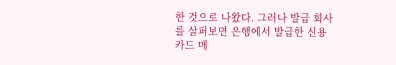한 것으로 나왔다. 그러나 발급 회사를 살퍼보면 은행에서 발급한 신용카드 매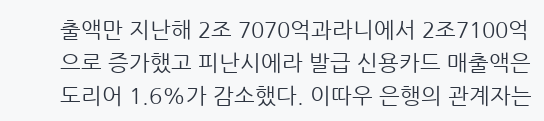출액만 지난해 2조 7070억과라니에서 2조7100억으로 증가했고 피난시에라 발급 신용카드 매출액은 도리어 1.6%가 감소했다. 이따우 은행의 관계자는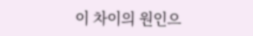이 차이의 원인으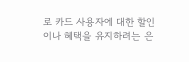로 카드 사용자에 대한 할인이나 혜택을 유지하려는 은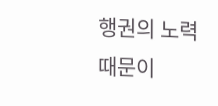행권의 노력때문이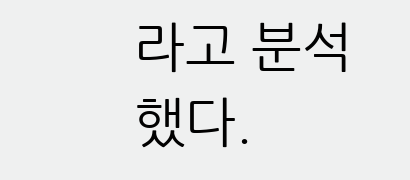라고 분석했다.